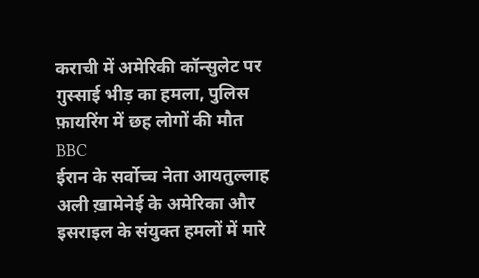कराची में अमेरिकी कॉन्सुलेट पर ग़ुस्साई भीड़ का हमला, पुलिस फ़ायरिंग में छह लोगों की मौत
BBC
ईरान के सर्वोच्च नेता आयतुल्लाह अली ख़ामेनेई के अमेरिका और इसराइल के संयुक्त हमलों में मारे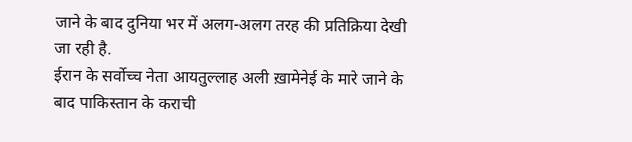जाने के बाद दुनिया भर में अलग-अलग तरह की प्रतिक्रिया देखी जा रही है.
ईरान के सर्वोच्च नेता आयतुल्लाह अली ख़ामेनेई के मारे जाने के बाद पाकिस्तान के कराची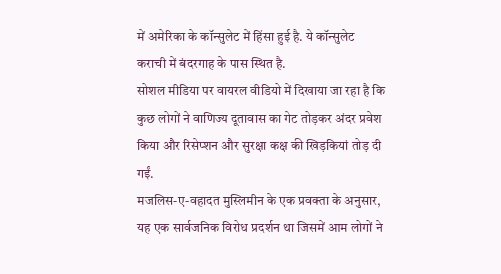में अमेरिका के कॉन्सुलेट में हिंसा हुई है. ये कॉन्सुलेट कराची में बंदरगाह के पास स्थित है.
सोशल मीडिया पर वायरल वीडियो में दिखाया जा रहा है कि कुछ लोगों ने वाणिज्य दूतावास का गेट तोड़कर अंदर प्रवेश किया और रिसेप्शन और सुरक्षा कक्ष की खिड़कियां तोड़ दी गईं.
मजलिस-ए-वहादत मुस्लिमीन के एक प्रवक्ता के अनुसार, यह एक सार्वजनिक विरोध प्रदर्शन था जिसमें आम लोगों ने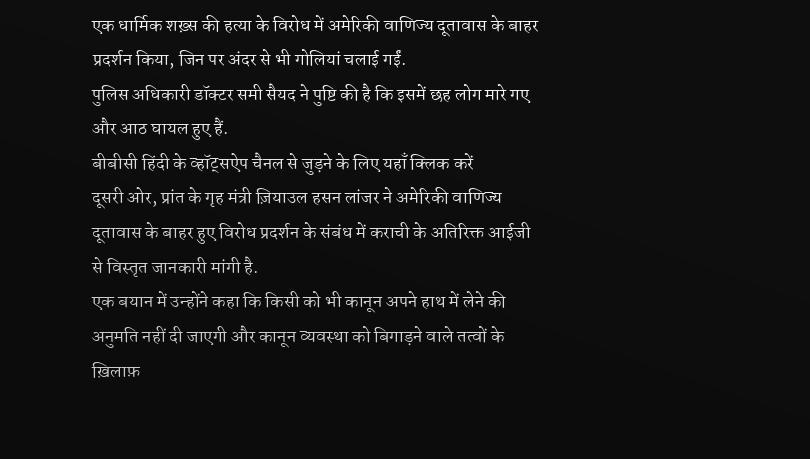एक धार्मिक शख़्स की हत्या के विरोध में अमेरिकी वाणिज्य दूतावास के बाहर प्रदर्शन किया, जिन पर अंदर से भी गोलियां चलाई गईं.
पुलिस अधिकारी डॉक्टर समी सैयद ने पुष्टि की है कि इसमें छह लोग मारे गए और आठ घायल हुए हैं.
बीबीसी हिंदी के व्हॉट्सऐप चैनल से जुड़ने के लिए यहाँ क्लिक करें
दूसरी ओर, प्रांत के गृह मंत्री ज़ियाउल हसन लांजर ने अमेरिकी वाणिज्य दूतावास के बाहर हुए विरोध प्रदर्शन के संबंध में कराची के अतिरिक्त आईजी से विस्तृत जानकारी मांगी है.
एक बयान में उन्होंने कहा कि किसी को भी कानून अपने हाथ में लेने की अनुमति नहीं दी जाएगी और कानून व्यवस्था को बिगाड़ने वाले तत्वों के ख़िलाफ़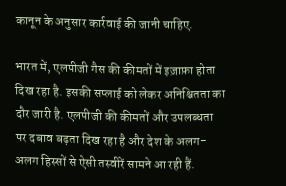कानून के अनुसार कार्रवाई की जानी चाहिए.

भारत में, एलपीजी गैस की कीमतों में इज़ाफ़ा होता दिख रहा है. इसकी सप्लाई को लेकर अनिश्चितता का दौर जारी है. एलपीजी की कीमतों और उपलब्धता पर दबाव बढ़ता दिख रहा है और देश के अलग-अलग हिस्सों से ऐसी तस्वीरें सामने आ रही हैं.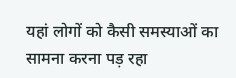यहां लोगों को कैसी समस्याओं का सामना करना पड़ रहा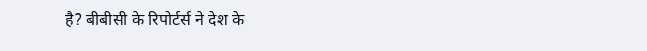है? बीबीसी के रिपोर्टर्स ने देश के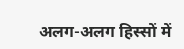अलग-अलग हिस्सों में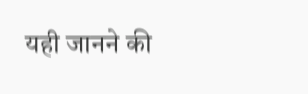यही जानने की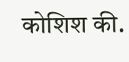कोशिश की.